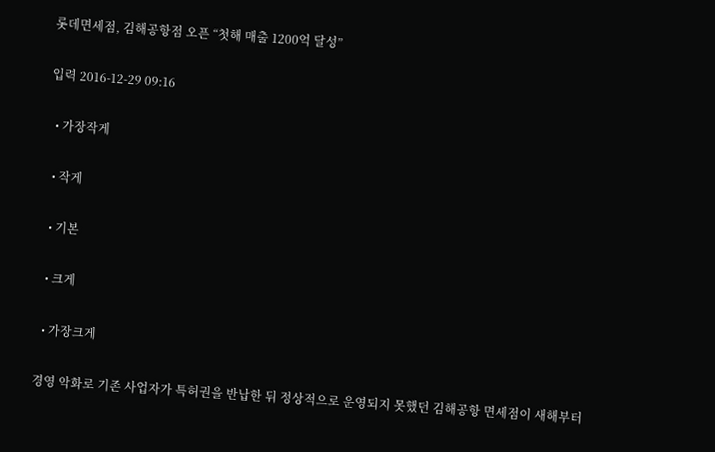롯데면세점, 김해공항점 오픈 “첫해 매출 1200억 달성”

입력 2016-12-29 09:16

  • 가장작게

  • 작게

  • 기본

  • 크게

  • 가장크게

경영 악화로 기존 사업자가 특허권을 반납한 뒤 정상적으로 운영되지 못했던 김해공항 면세점이 새해부터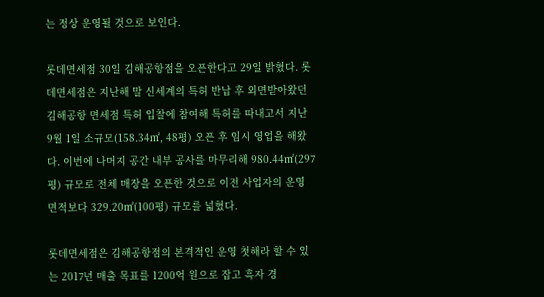는 정상 운영될 것으로 보인다.

롯데면세점 30일 김해공항점을 오픈한다고 29일 밝혔다. 롯데면세점은 지난해 말 신세계의 특허 반납 후 외면받아왔던 김해공항 면세점 특허 입찰에 참여해 특허를 따내고서 지난 9월 1일 소규모(158.34㎡, 48평) 오픈 후 임시 영업을 해왔다. 이번에 나머지 공간 내부 공사를 마무리해 980.44㎡(297평) 규모로 전체 매장을 오픈한 것으로 이전 사업자의 운영 면적보다 329.20㎡(100평) 규모를 넓혔다.

롯데면세점은 김해공항점의 본격적인 운영 첫해라 할 수 있는 2017년 매출 목표를 1200억 원으로 잡고 흑자 경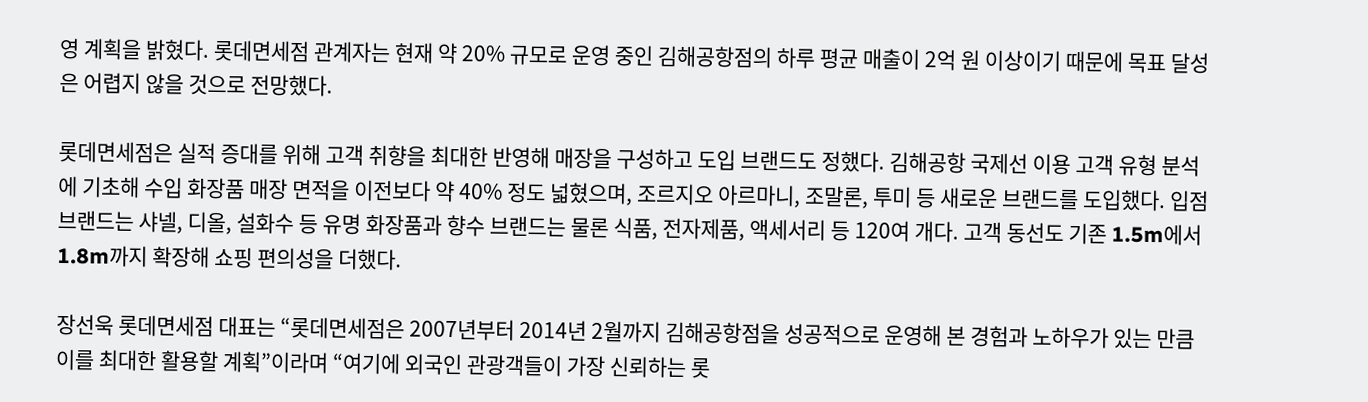영 계획을 밝혔다. 롯데면세점 관계자는 현재 약 20% 규모로 운영 중인 김해공항점의 하루 평균 매출이 2억 원 이상이기 때문에 목표 달성은 어렵지 않을 것으로 전망했다.

롯데면세점은 실적 증대를 위해 고객 취향을 최대한 반영해 매장을 구성하고 도입 브랜드도 정했다. 김해공항 국제선 이용 고객 유형 분석에 기초해 수입 화장품 매장 면적을 이전보다 약 40% 정도 넓혔으며, 조르지오 아르마니, 조말론, 투미 등 새로운 브랜드를 도입했다. 입점 브랜드는 샤넬, 디올, 설화수 등 유명 화장품과 향수 브랜드는 물론 식품, 전자제품, 액세서리 등 120여 개다. 고객 동선도 기존 1.5m에서 1.8m까지 확장해 쇼핑 편의성을 더했다.

장선욱 롯데면세점 대표는 “롯데면세점은 2007년부터 2014년 2월까지 김해공항점을 성공적으로 운영해 본 경험과 노하우가 있는 만큼 이를 최대한 활용할 계획”이라며 “여기에 외국인 관광객들이 가장 신뢰하는 롯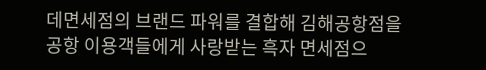데면세점의 브랜드 파워를 결합해 김해공항점을 공항 이용객들에게 사랑받는 흑자 면세점으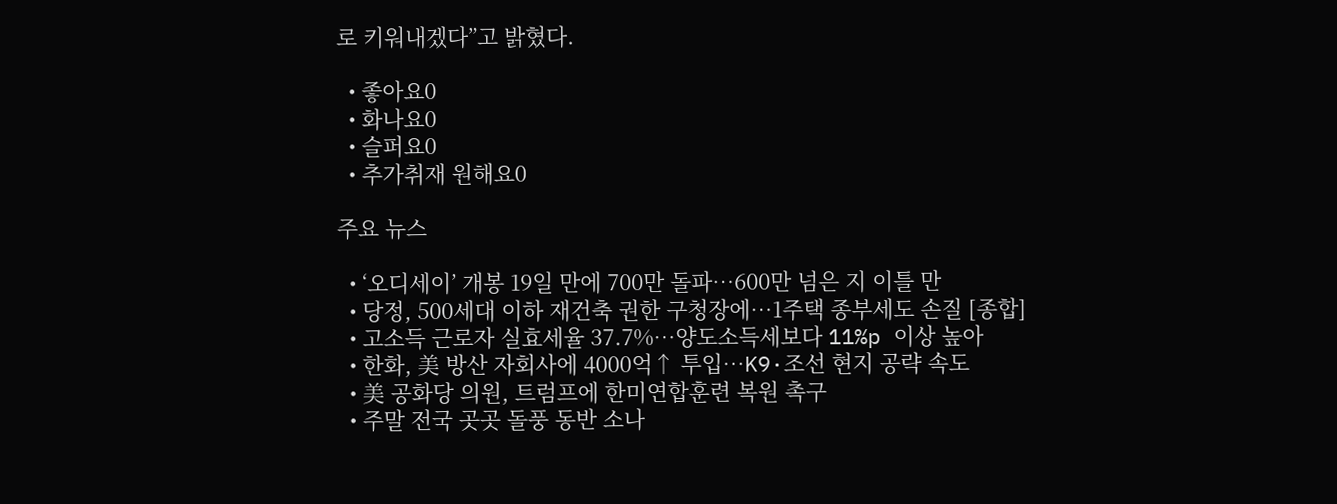로 키워내겠다”고 밝혔다.

  • 좋아요0
  • 화나요0
  • 슬퍼요0
  • 추가취재 원해요0

주요 뉴스

  • ‘오디세이’ 개봉 19일 만에 700만 돌파…600만 넘은 지 이틀 만
  • 당정, 500세대 이하 재건축 권한 구청장에…1주택 종부세도 손질 [종합]
  • 고소득 근로자 실효세율 37.7%…양도소득세보다 11%p 이상 높아
  • 한화, 美 방산 자회사에 4000억↑ 투입…K9·조선 현지 공략 속도
  • 美 공화당 의원, 트럼프에 한미연합훈련 복원 촉구
  • 주말 전국 곳곳 돌풍 동반 소나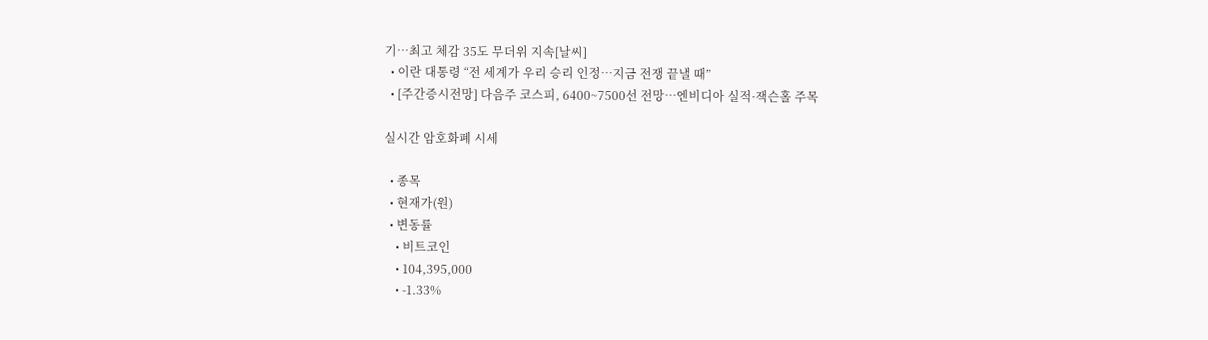기…최고 체감 35도 무더위 지속[날씨]
  • 이란 대통령 “전 세계가 우리 승리 인정…지금 전쟁 끝낼 때”
  • [주간증시전망] 다음주 코스피, 6400~7500선 전망…엔비디아 실적·잭슨홀 주목

실시간 암호화폐 시세

  • 종목
  • 현재가(원)
  • 변동률
    • 비트코인
    • 104,395,000
    • -1.33%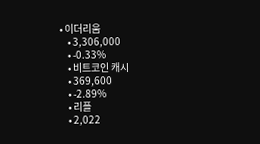• 이더리움
    • 3,306,000
    • -0.33%
    • 비트코인 캐시
    • 369,600
    • -2.89%
    • 리플
    • 2,022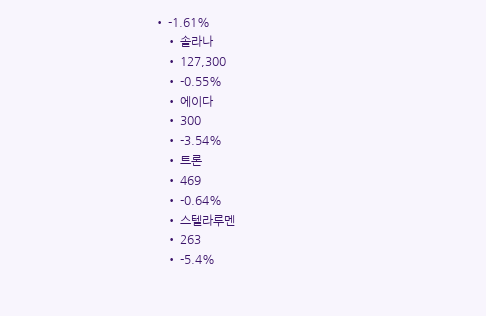• -1.61%
    • 솔라나
    • 127,300
    • -0.55%
    • 에이다
    • 300
    • -3.54%
    • 트론
    • 469
    • -0.64%
    • 스텔라루멘
    • 263
    • -5.4%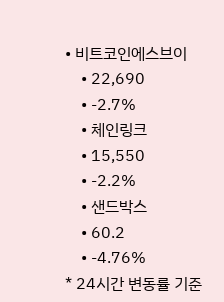• 비트코인에스브이
    • 22,690
    • -2.7%
    • 체인링크
    • 15,550
    • -2.2%
    • 샌드박스
    • 60.2
    • -4.76%
* 24시간 변동률 기준